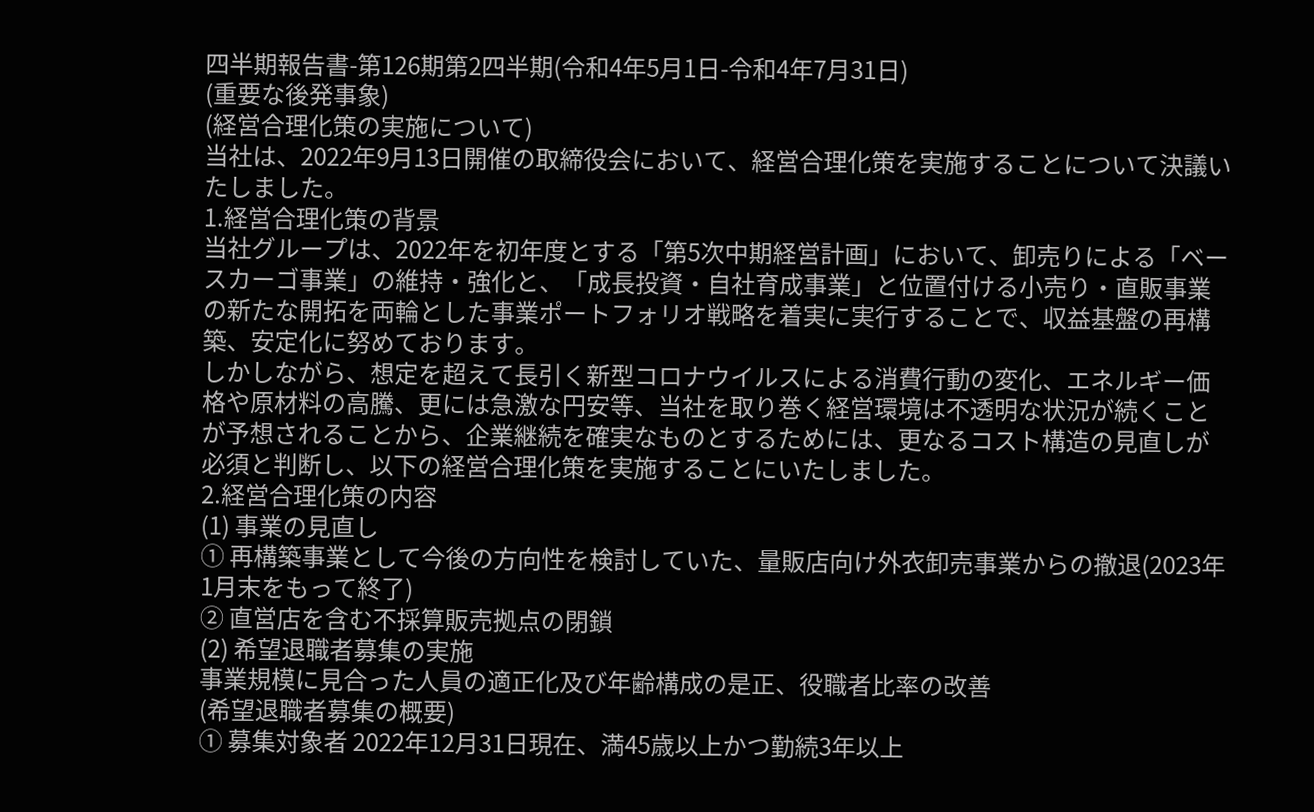四半期報告書-第126期第2四半期(令和4年5月1日-令和4年7月31日)
(重要な後発事象)
(経営合理化策の実施について)
当社は、2022年9月13日開催の取締役会において、経営合理化策を実施することについて決議いたしました。
1.経営合理化策の背景
当社グループは、2022年を初年度とする「第5次中期経営計画」において、卸売りによる「ベースカーゴ事業」の維持・強化と、「成長投資・自社育成事業」と位置付ける小売り・直販事業の新たな開拓を両輪とした事業ポートフォリオ戦略を着実に実行することで、収益基盤の再構築、安定化に努めております。
しかしながら、想定を超えて長引く新型コロナウイルスによる消費行動の変化、エネルギー価格や原材料の高騰、更には急激な円安等、当社を取り巻く経営環境は不透明な状況が続くことが予想されることから、企業継続を確実なものとするためには、更なるコスト構造の見直しが必須と判断し、以下の経営合理化策を実施することにいたしました。
2.経営合理化策の内容
(1) 事業の見直し
① 再構築事業として今後の方向性を検討していた、量販店向け外衣卸売事業からの撤退(2023年1月末をもって終了)
② 直営店を含む不採算販売拠点の閉鎖
(2) 希望退職者募集の実施
事業規模に見合った人員の適正化及び年齢構成の是正、役職者比率の改善
(希望退職者募集の概要)
① 募集対象者 2022年12月31日現在、満45歳以上かつ勤続3年以上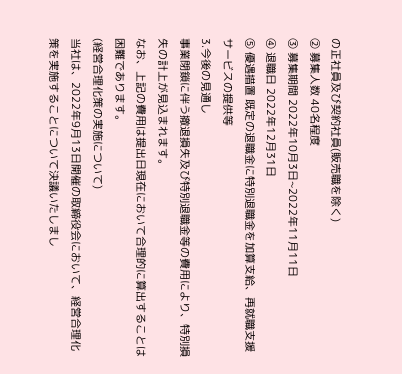の正社員及び契約社員(販売職を除く)
② 募集人数 40名程度
③ 募集期間 2022年10月3日~2022年11月11日
④ 退職日 2022年12月31日
⑤ 優遇措置 既定の退職金に特別退職金を加算支給、再就職支援サービスの提供等
3.今後の見通し
事業閉鎖に伴う撤退損失及び特別退職金等の費用により、特別損失の計上が見込まれます。
なお、上記の費用は提出日現在において合理的に算出することは困難であります。
(経営合理化策の実施について)
当社は、2022年9月13日開催の取締役会において、経営合理化策を実施することについて決議いたしまし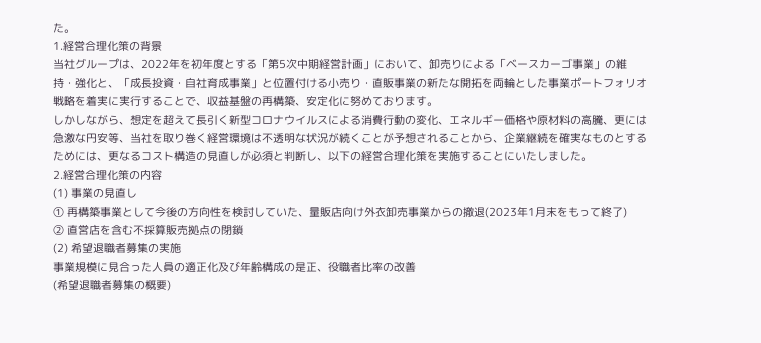た。
1.経営合理化策の背景
当社グループは、2022年を初年度とする「第5次中期経営計画」において、卸売りによる「ベースカーゴ事業」の維持・強化と、「成長投資・自社育成事業」と位置付ける小売り・直販事業の新たな開拓を両輪とした事業ポートフォリオ戦略を着実に実行することで、収益基盤の再構築、安定化に努めております。
しかしながら、想定を超えて長引く新型コロナウイルスによる消費行動の変化、エネルギー価格や原材料の高騰、更には急激な円安等、当社を取り巻く経営環境は不透明な状況が続くことが予想されることから、企業継続を確実なものとするためには、更なるコスト構造の見直しが必須と判断し、以下の経営合理化策を実施することにいたしました。
2.経営合理化策の内容
(1) 事業の見直し
① 再構築事業として今後の方向性を検討していた、量販店向け外衣卸売事業からの撤退(2023年1月末をもって終了)
② 直営店を含む不採算販売拠点の閉鎖
(2) 希望退職者募集の実施
事業規模に見合った人員の適正化及び年齢構成の是正、役職者比率の改善
(希望退職者募集の概要)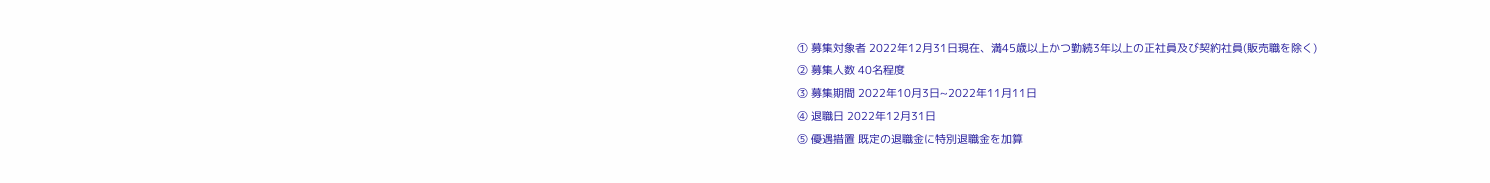① 募集対象者 2022年12月31日現在、満45歳以上かつ勤続3年以上の正社員及び契約社員(販売職を除く)
② 募集人数 40名程度
③ 募集期間 2022年10月3日~2022年11月11日
④ 退職日 2022年12月31日
⑤ 優遇措置 既定の退職金に特別退職金を加算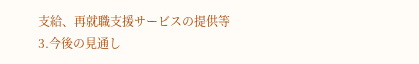支給、再就職支援サービスの提供等
3.今後の見通し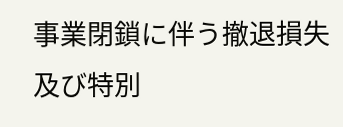事業閉鎖に伴う撤退損失及び特別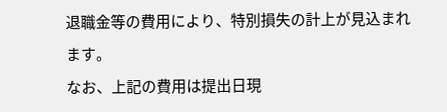退職金等の費用により、特別損失の計上が見込まれます。
なお、上記の費用は提出日現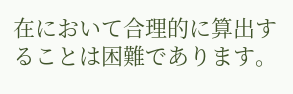在において合理的に算出することは困難であります。